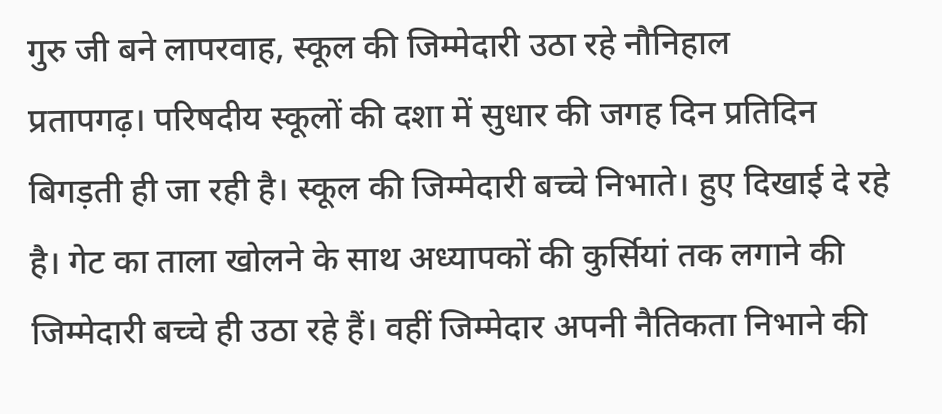गुरु जी बने लापरवाह, स्कूल की जिम्मेदारी उठा रहे नौनिहाल
प्रतापगढ़। परिषदीय स्कूलों की दशा में सुधार की जगह दिन प्रतिदिन बिगड़ती ही जा रही है। स्कूल की जिम्मेदारी बच्चे निभाते। हुए दिखाई दे रहे है। गेट का ताला खोलने के साथ अध्यापकों की कुर्सियां तक लगाने की जिम्मेदारी बच्चे ही उठा रहे हैं। वहीं जिम्मेदार अपनी नैतिकता निभाने की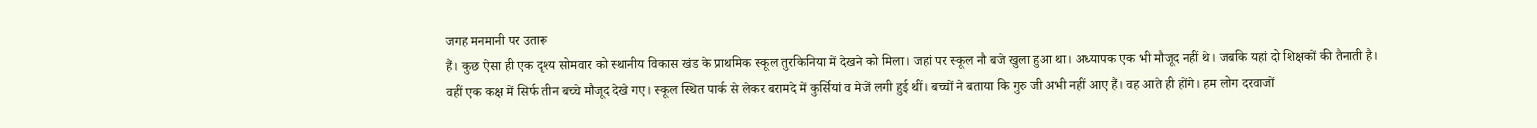जगह मनमानी पर उतारू
हैं। कुछ ऐसा ही एक दृश्य सोमवार को स्थानीय विकास खंड के प्राथमिक स्कूल तुरकिनिया में देखने को मिला। जहां पर स्कूल नौ बजे खुला हुआ था। अध्यापक एक भी मौजूद नहीं थे। जबकि यहां दो शिक्षकों की तैनाती है।
वहीं एक कक्ष में सिर्फ तीन बच्चे मौजूद देखे गए। स्कूल स्थित पार्क से लेकर बरामदे में कुर्सियां व मेजें लगी हुई थीं। बच्चों ने बताया कि गुरु जी अभी नहीं आए हैं। वह आते ही होंगे। हम लोग दरवाजों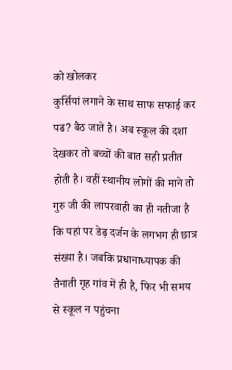को खोलकर
कुर्सियां लगाने के साथ साफ सफाई कर पढ? बैठ जाते है। अब स्कूल की दशा देखकर तो बच्चों की बात सही प्रतीत होती है। वहीं स्थानीय लोगों की माने तो गुरु जी की लापरवाही का ही नतीजा है कि यहां पर डेढ़ दर्जन के लगभग ही छात्र संख्या है। जबकि प्रधानाध्यापक की तैनाती गृह गांव में ही है, फिर भी समय से स्कूल न पहुंचना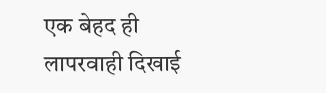एक बेहद ही लापरवाही दिखाई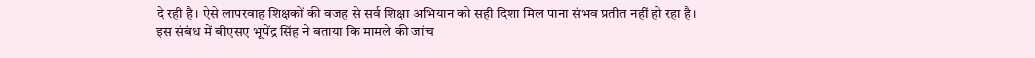दे रही है। ऐसे लापरवाह शिक्षकों की वजह से सर्व शिक्षा अभियान को सही दिशा मिल पाना संभव प्रतीत नहीं हो रहा है। इस संबंध में बीएसए भूपेंद्र सिंह ने बताया कि मामले की जांच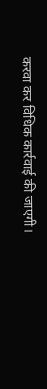करवा कर विधिक कार्रवाई की जाएगी।